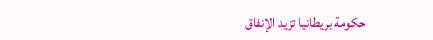حكومة بريطانيا تزيد الإنفاق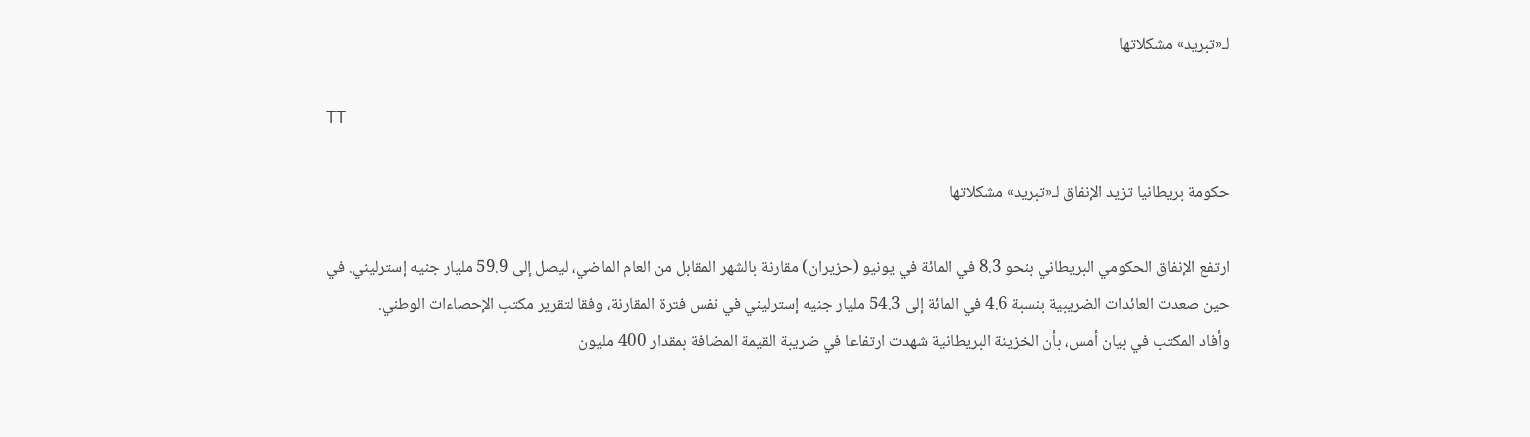لـ«تبريد» مشكلاتها

TT

حكومة بريطانيا تزيد الإنفاق لـ«تبريد» مشكلاتها

ارتفع الإنفاق الحكومي البريطاني بنحو 8.3 في المائة في يونيو (حزيران) مقارنة بالشهر المقابل من العام الماضي، ليصل إلى 59.9 مليار جنيه إسترليني. في حين صعدت العائدات الضريبية بنسبة 4.6 في المائة إلى 54.3 مليار جنيه إسترليني في نفس فترة المقارنة، وفقا لتقرير مكتب الإحصاءات الوطني.
وأفاد المكتب في بيان أمس، بأن الخزينة البريطانية شهدت ارتفاعا في ضريبة القيمة المضافة بمقدار 400 مليون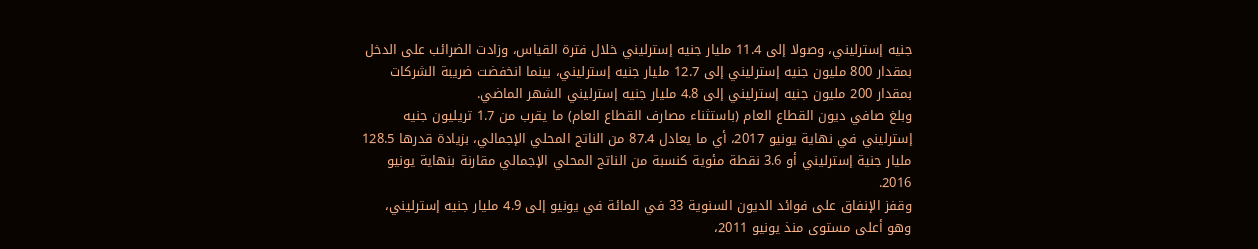جنيه إسترليني، وصولا إلى 11.4 مليار جنيه إسترليني خلال فترة القياس، وزادت الضرائب على الدخل بمقدار 800 مليون جنيه إسترليني إلى 12.7 مليار جنيه إسترليني، بينما انخفضت ضريبة الشركات بمقدار 200 مليون جنيه إسترليني إلى 4.8 مليار جنيه إسترليني الشهر الماضي.
وبلغ صافي ديون القطاع العام (باستثناء مصارف القطاع العام) ما يقرب من 1.7 تريليون جنيه إسترليني في نهاية يونيو 2017، أي ما يعادل 87.4 من الناتج المحلي الإجمالي، بزيادة قدرها 128.5 مليار جنية إسترليني أو 3.6 نقطة مئوية كنسبة من الناتج المحلي الإجمالي مقارنة بنهاية يونيو 2016.
وقفز الإنفاق على فوائد الديون السنوية 33 في المائة في يونيو إلى 4.9 مليار جنيه إسترليني، وهو أعلى مستوى منذ يونيو 2011،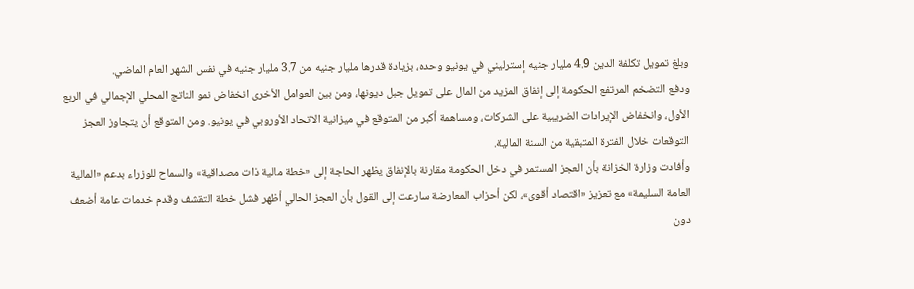وبلغ تمويل تكلفة الدين 4.9 مليار جنيه إسترليني في يونيو وحده، بزيادة قدرها مليار جنيه من 3.7 مليار جنيه في نفس الشهر العام الماضي.
ودفع التضخم المرتفع الحكومة إلى إنفاق المزيد من المال على تمويل جبل ديونها، ومن بين العوامل الأخرى انخفاض نمو الناتج المحلي الإجمالي في الربع الأول، وانخفاض الإيرادات الضريبية على الشركات، ومساهمة أكبر من المتوقع في ميزانية الاتحاد الأوروبي في يونيو. ومن المتوقع أن يتجاوز العجز التوقعات خلال الفترة المتبقية من السنة المالية.
وأفادت وزارة الخزانة بأن العجز المستمر في دخل الحكومة مقارنة بالإنفاق يظهر الحاجة إلى «خطة مالية ذات مصداقية» والسماح للوزراء بدعم «المالية العامة السليمة» مع تعزيز «اقتصاد أقوى»، لكن أحزاب المعارضة سارعت إلى القول بأن العجز الحالي أظهر فشل خطة التقشف وقدم خدمات عامة أضعف دون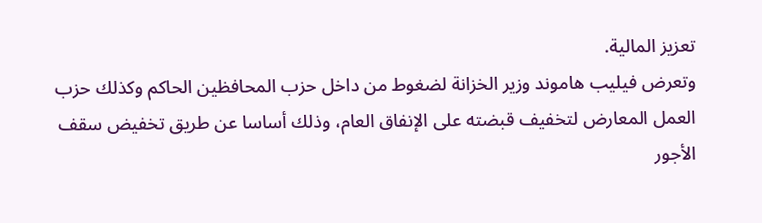تعزيز المالية.
وتعرض فيليب هاموند وزير الخزانة لضغوط من داخل حزب المحافظين الحاكم وكذلك حزب العمل المعارض لتخفيف قبضته على الإنفاق العام، وذلك أساسا عن طريق تخفيض سقف الأجور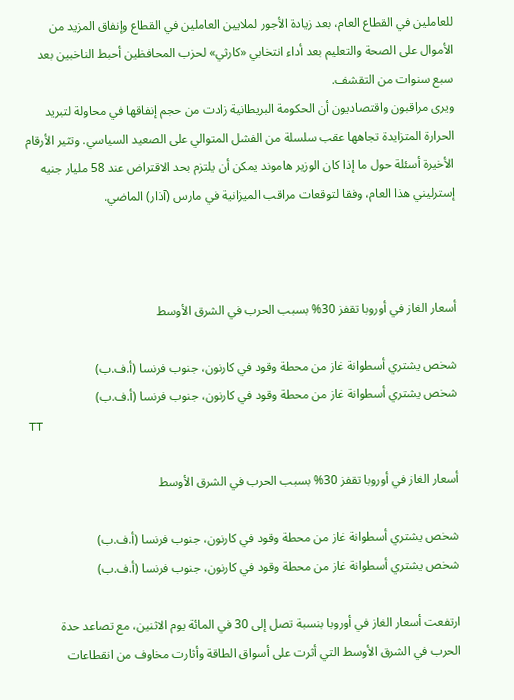للعاملين في القطاع العام، بعد زيادة الأجور لملايين العاملين في القطاع وإنفاق المزيد من الأموال على الصحة والتعليم بعد أداء انتخابي «كارثي» لحزب المحافظين أحبط الناخبين بعد سبع سنوات من التقشف.
ويرى مراقبون واقتصاديون أن الحكومة البريطانية زادت من حجم إنفاقها في محاولة لتبريد الحرارة المتزايدة تجاهها عقب سلسلة من الفشل المتوالي على الصعيد السياسي. وتثير الأرقام الأخيرة أسئلة حول ما إذا كان الوزير هاموند يمكن أن يلتزم بحد الاقتراض عند 58 مليار جنيه إسترليني هذا العام، وفقا لتوقعات مراقب الميزانية في مارس (آذار) الماضي.



أسعار الغاز في أوروبا تقفز 30% بسبب الحرب في الشرق الأوسط

شخص يشتري أسطوانة غاز من محطة وقود في كارنون، جنوب فرنسا (أ.ف.ب)
شخص يشتري أسطوانة غاز من محطة وقود في كارنون، جنوب فرنسا (أ.ف.ب)
TT

أسعار الغاز في أوروبا تقفز 30% بسبب الحرب في الشرق الأوسط

شخص يشتري أسطوانة غاز من محطة وقود في كارنون، جنوب فرنسا (أ.ف.ب)
شخص يشتري أسطوانة غاز من محطة وقود في كارنون، جنوب فرنسا (أ.ف.ب)

ارتفعت أسعار الغاز في أوروبا بنسبة تصل إلى 30 في المائة يوم الاثنين، مع تصاعد حدة الحرب في الشرق الأوسط التي أثرت على أسواق الطاقة وأثارت مخاوف من انقطاعات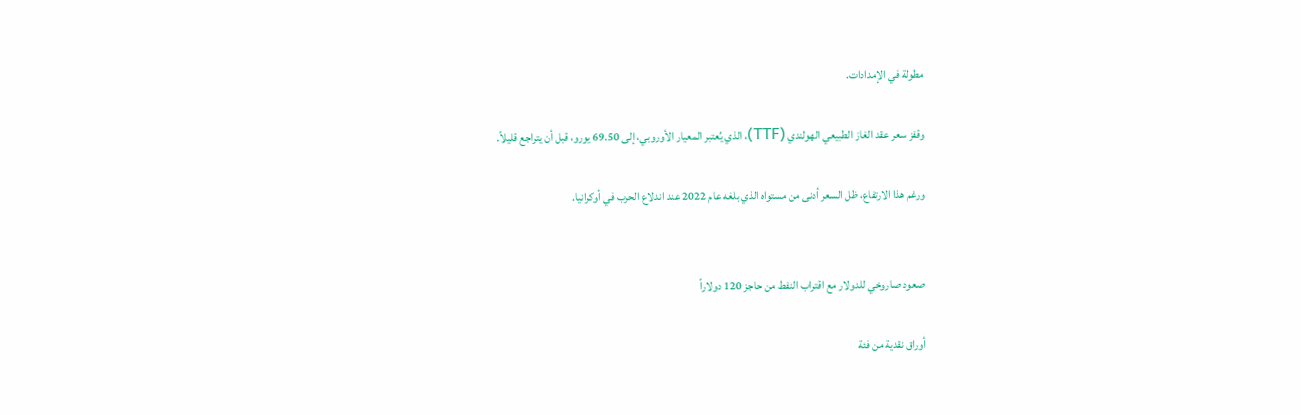مطولة في الإمدادات.

وقفز سعر عقد الغاز الطبيعي الهولندي (TTF)، الذي يُعتبر المعيار الأوروبي، إلى 69.50 يورو، قبل أن يتراجع قليلاً.

ورغم هذا الارتفاع، ظل السعر أدنى من مستواه الذي بلغه عام 2022 عند اندلاع الحرب في أوكرانيا.


صعود صاروخي للدولار مع اقتراب النفط من حاجز 120 دولاراً

أوراق نقدية من فئة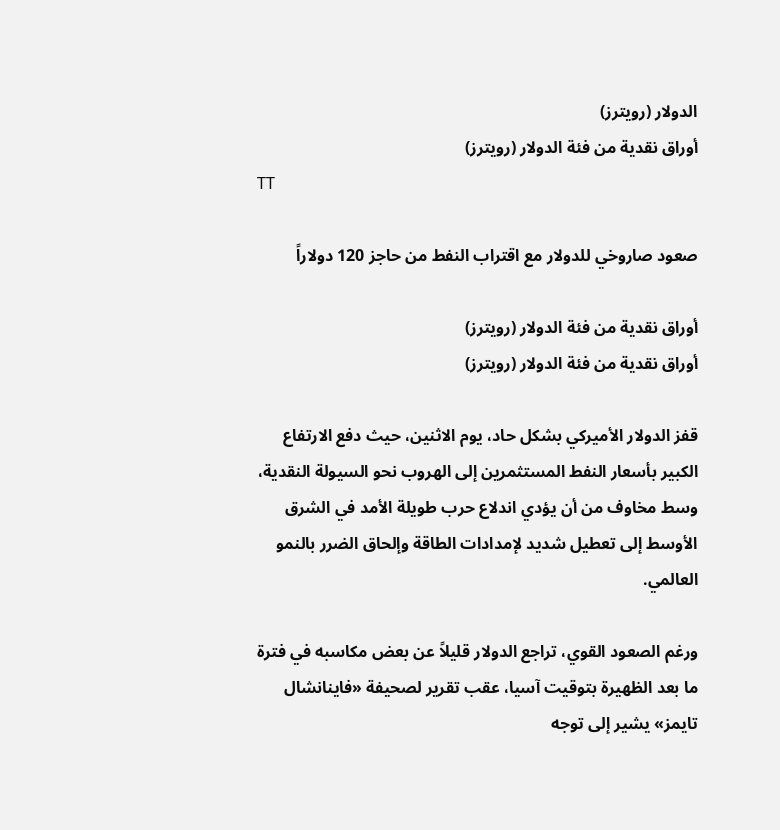الدولار (رويترز)
أوراق نقدية من فئة الدولار (رويترز)
TT

صعود صاروخي للدولار مع اقتراب النفط من حاجز 120 دولاراً

أوراق نقدية من فئة الدولار (رويترز)
أوراق نقدية من فئة الدولار (رويترز)

قفز الدولار الأميركي بشكل حاد، يوم الاثنين، حيث دفع الارتفاع الكبير بأسعار النفط المستثمرين إلى الهروب نحو السيولة النقدية، وسط مخاوف من أن يؤدي اندلاع حرب طويلة الأمد في الشرق الأوسط إلى تعطيل شديد لإمدادات الطاقة وإلحاق الضرر بالنمو العالمي.

ورغم الصعود القوي، تراجع الدولار قليلاً عن بعض مكاسبه في فترة ما بعد الظهيرة بتوقيت آسيا، عقب تقرير لصحيفة «فاينانشال تايمز» يشير إلى توجه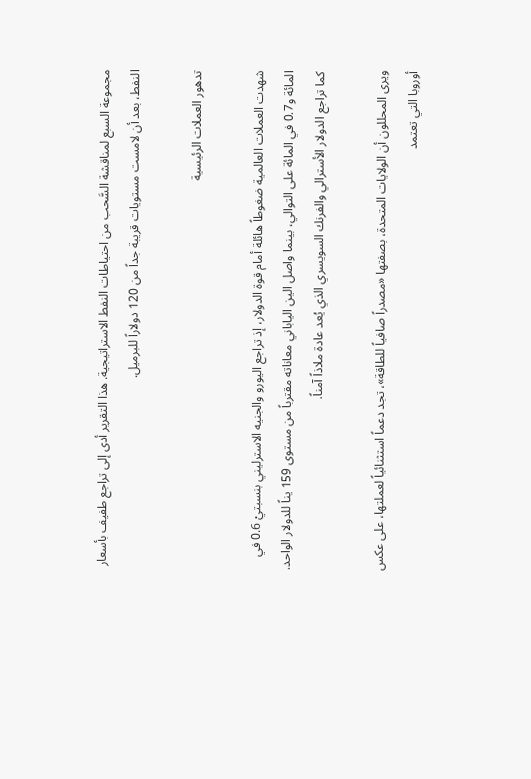مجموعة السبع لمناقشة السَّحب من احتياطات النفط الاستراتيجية. هذا التقرير أدى إلى تراجع طفيف بأسعار النفط، بعد أن لامست مستويات قريبة جداً من 120 دولاراً للبرميل.

تدهور العملات الرئيسية

شهدت العملات العالمية ضغوطاً هائلة أمام قوة الدولار، إذ تراجع اليورو والجنيه الاسترليني بنسبتيْ 0.6 في المائة و0.7 في المائة على التوالي، بينما واصل الين الياباني معاناته مقترباً من مستوى 159 يناً للدولار الواحد. كما تراجع الدولار الأسترالي والفرنك السويسري الذي يُعد عادة ملاذاً آمناً.

ويرى المحللون أن الولايات المتحدة، بصفتها «مصدراً صافياً للطاقة»، تجد دعماً استثنائياً لعملتها، على عكس أوروبا التي تعتمد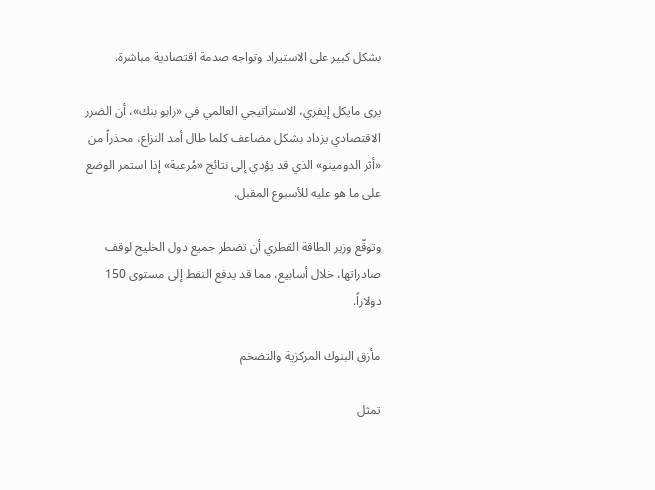بشكل كبير على الاستيراد وتواجه صدمة اقتصادية مباشرة.

يرى مايكل إيفري، الاستراتيجي العالمي في «رابو بنك»، أن الضرر الاقتصادي يزداد بشكل مضاعف كلما طال أمد النزاع، محذراً من «أثر الدومينو» الذي قد يؤدي إلى نتائج «مُرعبة» إذا استمر الوضع على ما هو عليه للأسبوع المقبل.

وتوقّع وزير الطاقة القطري أن تضطر جميع دول الخليج لوقف صادراتها، خلال أسابيع، مما قد يدفع النفط إلى مستوى 150 دولاراً.

مأزق البنوك المركزية والتضخم

تمثل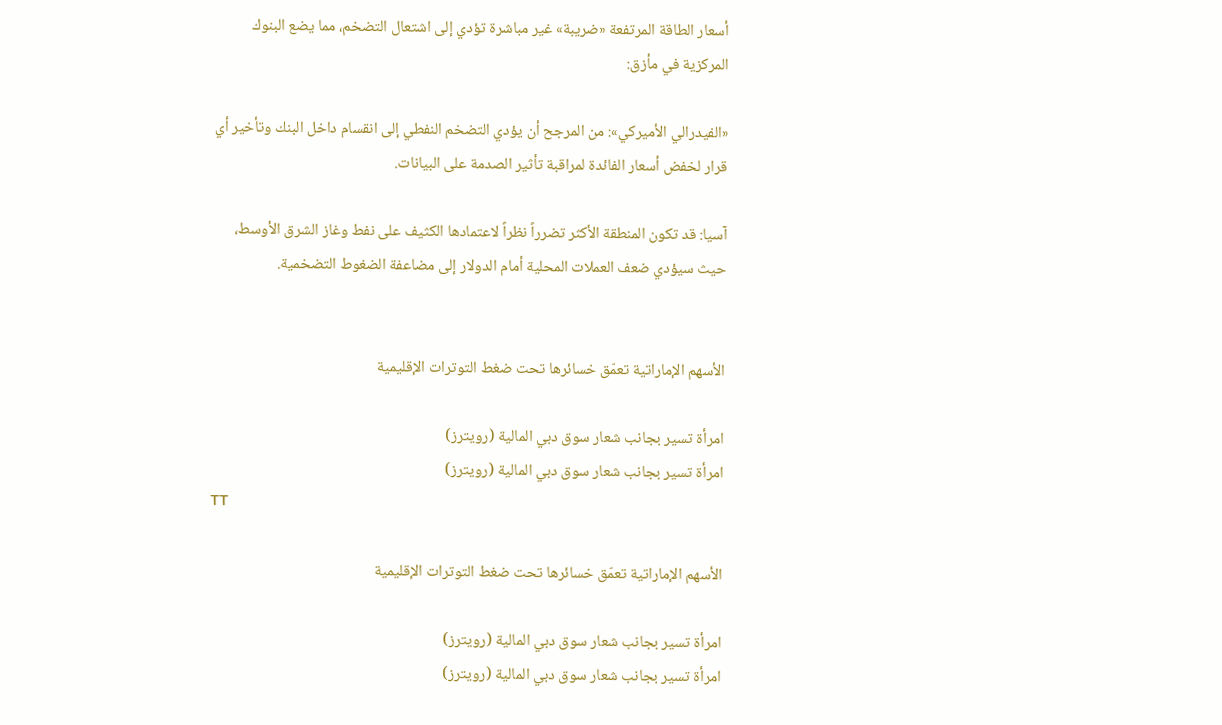أسعار الطاقة المرتفعة «ضريبة» غير مباشرة تؤدي إلى اشتعال التضخم، مما يضع البنوك المركزية في مأزق:

«الفيدرالي الأميركي»: من المرجح أن يؤدي التضخم النفطي إلى انقسام داخل البنك وتأخير أي قرار لخفض أسعار الفائدة لمراقبة تأثير الصدمة على البيانات.

آسيا: قد تكون المنطقة الأكثر تضرراً نظراً لاعتمادها الكثيف على نفط وغاز الشرق الأوسط، حيث سيؤدي ضعف العملات المحلية أمام الدولار إلى مضاعفة الضغوط التضخمية.


الأسهم الإماراتية تعمّق خسائرها تحت ضغط التوترات الإقليمية

امرأة تسير بجانب شعار سوق دبي المالية (رويترز)
امرأة تسير بجانب شعار سوق دبي المالية (رويترز)
TT

الأسهم الإماراتية تعمّق خسائرها تحت ضغط التوترات الإقليمية

امرأة تسير بجانب شعار سوق دبي المالية (رويترز)
امرأة تسير بجانب شعار سوق دبي المالية (رويترز)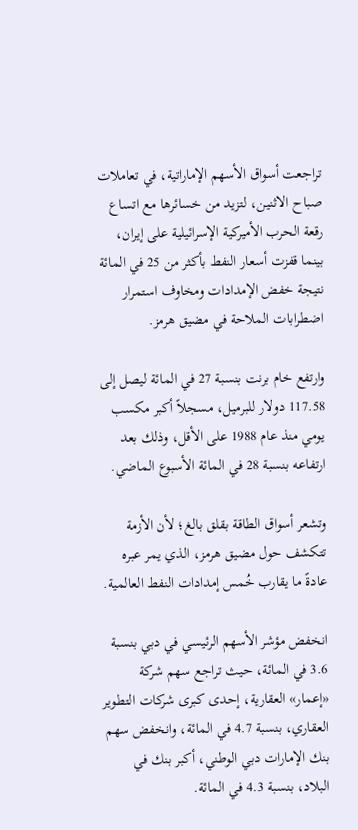تراجعت أسواق الأسهم الإماراتية، في تعاملات صباح الاثنين، لتزيد من خسائرها مع اتساع رقعة الحرب الأميركية الإسرائيلية على إيران، بينما قفزت أسعار النفط بأكثر من 25 في المائة نتيجة خفض الإمدادات ومخاوف استمرار اضطرابات الملاحة في مضيق هرمز.

وارتفع خام برنت بنسبة 27 في المائة ليصل إلى 117.58 دولار للبرميل، مسجلاً أكبر مكسب يومي منذ عام 1988 على الأقل، وذلك بعد ارتفاعه بنسبة 28 في المائة الأسبوع الماضي.

وتشعر أسواق الطاقة بقلق بالغ؛ لأن الأزمة تتكشف حول مضيق هرمز، الذي يمر عبره عادةً ما يقارب خُمس إمدادات النفط العالمية.

انخفض مؤشر الأسهم الرئيسي في دبي بنسبة 3.6 في المائة، حيث تراجع سهم شركة «إعمار» العقارية، إحدى كبرى شركات التطوير العقاري، بنسبة 4.7 في المائة، وانخفض سهم بنك الإمارات دبي الوطني، أكبر بنك في البلاد، بنسبة 4.3 في المائة.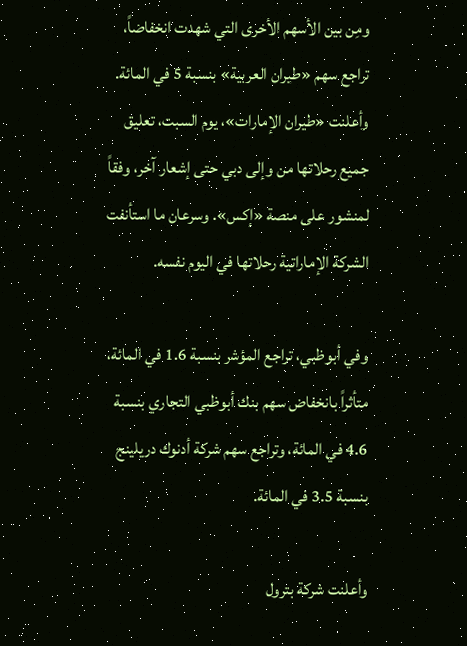ومِن بين الأسهم الأخرى التي شهدت انخفاضاً، تراجع سهم «طيران العربية» بنسبة 5 في المائة. وأعلنت «طيران الإمارات»، يوم السبت، تعليق جميع رحلاتها من وإلى دبي حتى إشعار آخر، وفقاً لمنشور على منصة «إكس». وسرعان ما استأنفت الشركة الإماراتية رحلاتها في اليوم نفسه.

وفي أبوظبي، تراجع المؤشر بنسبة 1.6 في المائة، متأثراً بانخفاض سهم بنك أبوظبي التجاري بنسبة 4.6 في المائة، وتراجع سهم شركة أدنوك دريلينج بنسبة 3.5 في المائة.

وأعلنت شركة بترول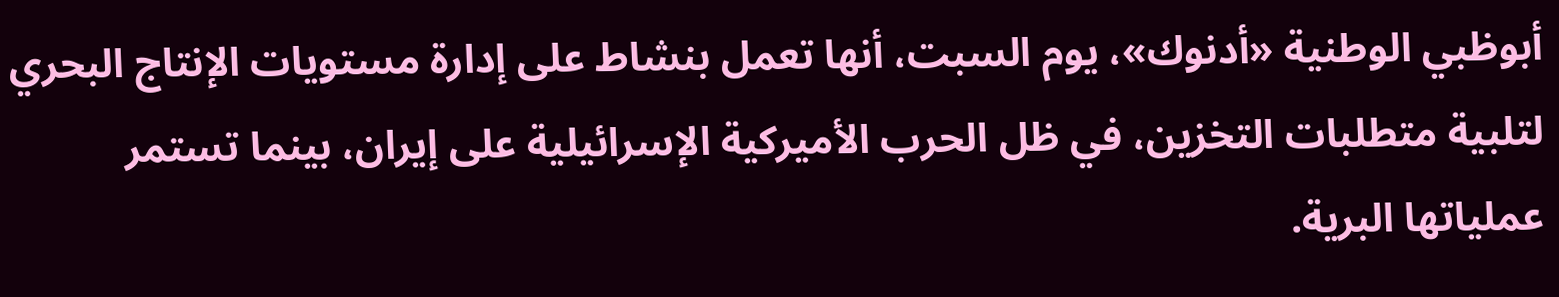أبوظبي الوطنية «أدنوك»، يوم السبت، أنها تعمل بنشاط على إدارة مستويات الإنتاج البحري لتلبية متطلبات التخزين، في ظل الحرب الأميركية الإسرائيلية على إيران، بينما تستمر عملياتها البرية.